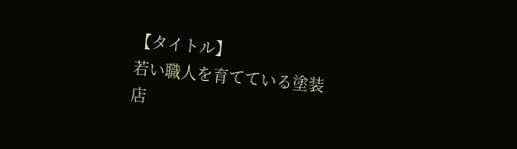【タイトル】
若い職人を育てている塗装店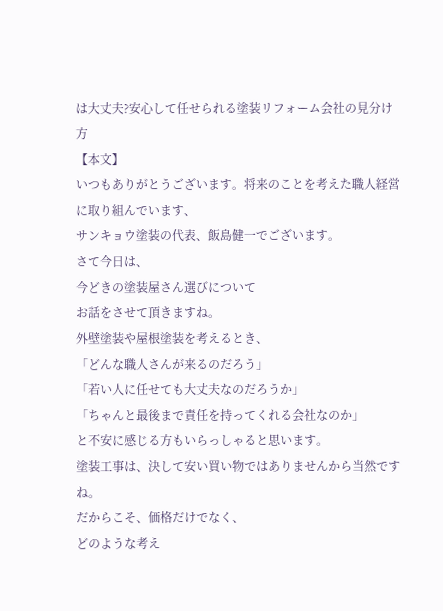は大丈夫?安心して任せられる塗装リフォーム会社の見分け方
【本文】
いつもありがとうございます。将来のことを考えた職人経営に取り組んでいます、
サンキョウ塗装の代表、飯島健一でございます。
さて今日は、
今どきの塗装屋さん選びについて
お話をさせて頂きますね。
外壁塗装や屋根塗装を考えるとき、
「どんな職人さんが来るのだろう」
「若い人に任せても大丈夫なのだろうか」
「ちゃんと最後まで責任を持ってくれる会社なのか」
と不安に感じる方もいらっしゃると思います。
塗装工事は、決して安い買い物ではありませんから当然ですね。
だからこそ、価格だけでなく、
どのような考え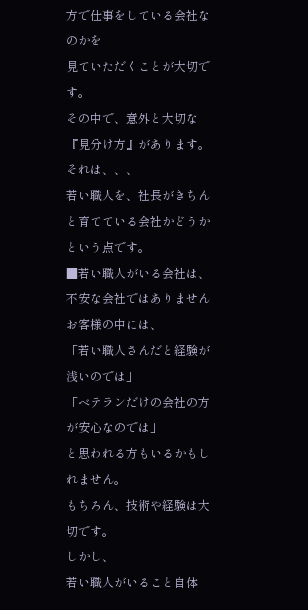方で仕事をしている会社なのかを
見ていただくことが大切です。
その中で、意外と大切な『見分け方』があります。
それは、、、
若い職人を、社長がきちんと育てている会社かどうか
という点です。
■若い職人がいる会社は、不安な会社ではありません
お客様の中には、
「若い職人さんだと経験が浅いのでは」
「ベテランだけの会社の方が安心なのでは」
と思われる方もいるかもしれません。
もちろん、技術や経験は大切です。
しかし、
若い職人がいること自体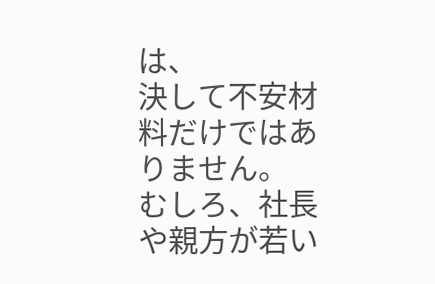は、
決して不安材料だけではありません。
むしろ、社長や親方が若い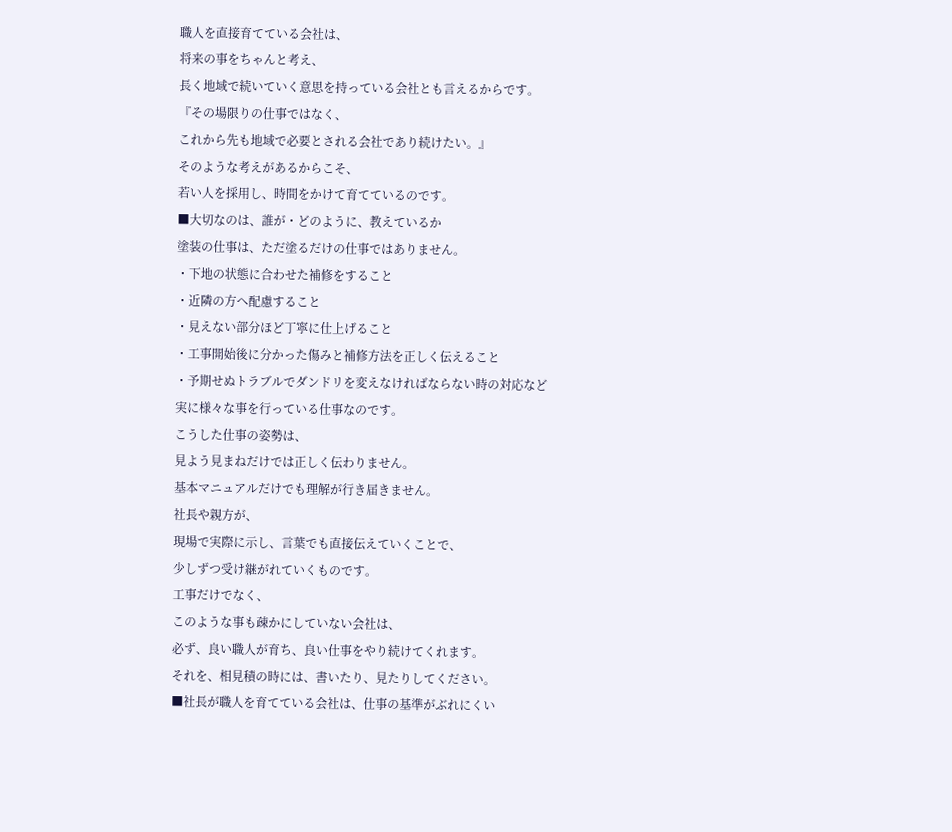職人を直接育てている会社は、
将来の事をちゃんと考え、
長く地域で続いていく意思を持っている会社とも言えるからです。
『その場限りの仕事ではなく、
これから先も地域で必要とされる会社であり続けたい。』
そのような考えがあるからこそ、
若い人を採用し、時間をかけて育てているのです。
■大切なのは、誰が・どのように、教えているか
塗装の仕事は、ただ塗るだけの仕事ではありません。
・下地の状態に合わせた補修をすること
・近隣の方へ配慮すること
・見えない部分ほど丁寧に仕上げること
・工事開始後に分かった傷みと補修方法を正しく伝えること
・予期せぬトラブルでダンドリを変えなければならない時の対応など
実に様々な事を行っている仕事なのです。
こうした仕事の姿勢は、
見よう見まねだけでは正しく伝わりません。
基本マニュアルだけでも理解が行き届きません。
社長や親方が、
現場で実際に示し、言葉でも直接伝えていくことで、
少しずつ受け継がれていくものです。
工事だけでなく、
このような事も疎かにしていない会社は、
必ず、良い職人が育ち、良い仕事をやり続けてくれます。
それを、相見積の時には、書いたり、見たりしてください。
■社長が職人を育てている会社は、仕事の基準がぶれにくい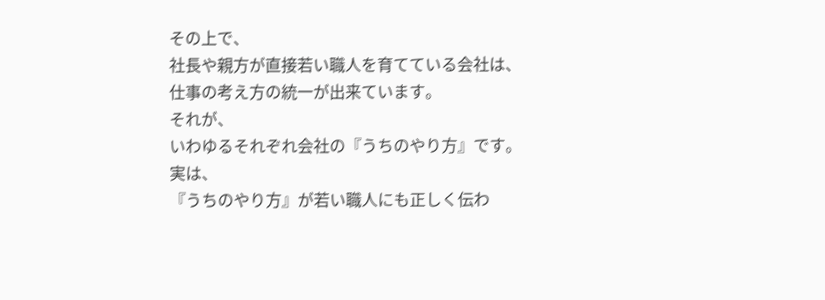その上で、
社長や親方が直接若い職人を育てている会社は、
仕事の考え方の統一が出来ています。
それが、
いわゆるそれぞれ会社の『うちのやり方』です。
実は、
『うちのやり方』が若い職人にも正しく伝わ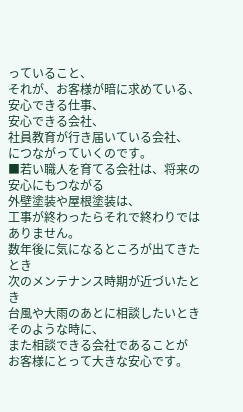っていること、
それが、お客様が暗に求めている、
安心できる仕事、
安心できる会社、
社員教育が行き届いている会社、
につながっていくのです。
■若い職人を育てる会社は、将来の安心にもつながる
外壁塗装や屋根塗装は、
工事が終わったらそれで終わりではありません。
数年後に気になるところが出てきたとき
次のメンテナンス時期が近づいたとき
台風や大雨のあとに相談したいとき
そのような時に、
また相談できる会社であることが
お客様にとって大きな安心です。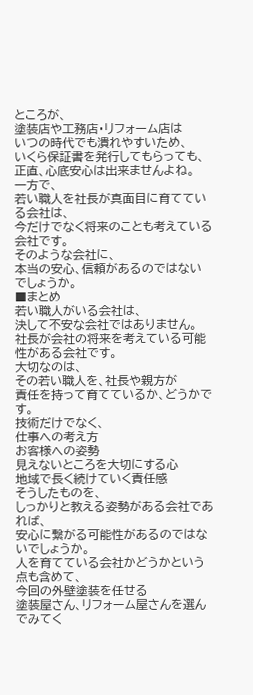ところが、
塗装店や工務店・リフォーム店は
いつの時代でも潰れやすいため、
いくら保証書を発行してもらっても、
正直、心底安心は出来ませんよね。
一方で、
若い職人を社長が真面目に育てている会社は、
今だけでなく将来のことも考えている会社です。
そのような会社に、
本当の安心、信頼があるのではないでしょうか。
■まとめ
若い職人がいる会社は、
決して不安な会社ではありません。
社長が会社の将来を考えている可能性がある会社です。
大切なのは、
その若い職人を、社長や親方が
責任を持って育てているか、どうかです。
技術だけでなく、
仕事への考え方
お客様への姿勢
見えないところを大切にする心
地域で長く続けていく責任感
そうしたものを、
しっかりと教える姿勢がある会社であれば、
安心に繋がる可能性があるのではないでしょうか。
人を育てている会社かどうかという点も含めて、
今回の外壁塗装を任せる
塗装屋さん、リフォーム屋さんを選んでみてく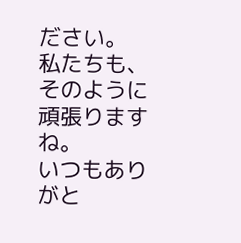ださい。
私たちも、そのように頑張りますね。
いつもありがと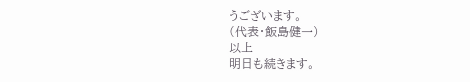うございます。
(代表・飯島健一)
以上
明日も続きます。